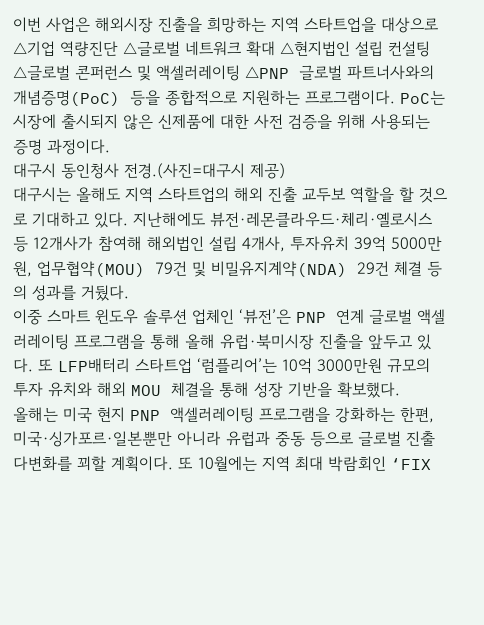이번 사업은 해외시장 진출을 희망하는 지역 스타트업을 대상으로 △기업 역량진단 △글로벌 네트워크 확대 △현지법인 설립 컨설팅 △글로벌 콘퍼런스 및 액셀러레이팅 △PNP 글로벌 파트너사와의 개념증명(PoC) 등을 종합적으로 지원하는 프로그램이다. PoC는 시장에 출시되지 않은 신제품에 대한 사전 검증을 위해 사용되는 증명 과정이다.
대구시 동인청사 전경.(사진=대구시 제공)
대구시는 올해도 지역 스타트업의 해외 진출 교두보 역할을 할 것으로 기대하고 있다. 지난해에도 뷰전·레몬클라우드·체리·옐로시스 등 12개사가 참여해 해외법인 설립 4개사, 투자유치 39억 5000만원, 업무협약(MOU) 79건 및 비밀유지계약(NDA) 29건 체결 등의 성과를 거뒀다.
이중 스마트 윈도우 솔루션 업체인 ‘뷰전’은 PNP 연계 글로벌 액셀러레이팅 프로그램을 통해 올해 유럽·북미시장 진출을 앞두고 있다. 또 LFP배터리 스타트업 ‘럼플리어’는 10억 3000만원 규모의 투자 유치와 해외 MOU 체결을 통해 성장 기반을 확보했다.
올해는 미국 현지 PNP 액셀러레이팅 프로그램을 강화하는 한편, 미국·싱가포르·일본뿐만 아니라 유럽과 중동 등으로 글로벌 진출 다변화를 꾀할 계획이다. 또 10월에는 지역 최대 박람회인 ‘FIX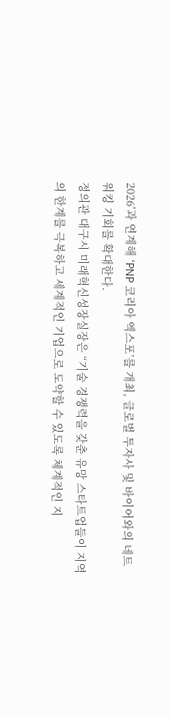2026’과 연계해 ‘PNP 코리아 엑스포’를 개최, 글로벌 투자사 및 바이어와의 네트워킹 기회를 확대한다.
정의관 대구시 미래혁신성장실장은 “기술 경쟁력을 갖춘 유망 스타트업들이 지역의 한계를 극복하고 세계적인 기업으로 도약할 수 있도록 체계적인 지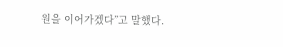원을 이어가겠다”고 말했다.